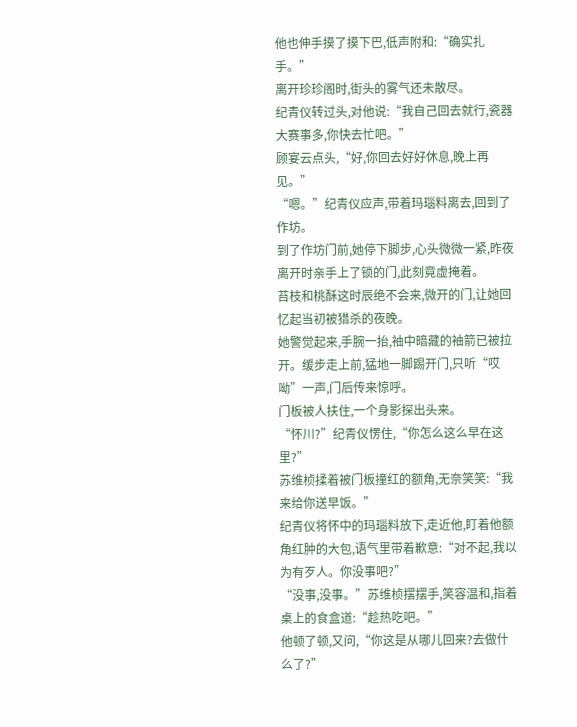他也伸手摸了摸下巴,低声附和:“确实扎手。”
离开珍珍阁时,街头的雾气还未散尽。
纪青仪转过头,对他说:“我自己回去就行,瓷器大赛事多,你快去忙吧。”
顾宴云点头,“好,你回去好好休息,晚上再见。”
“嗯。”纪青仪应声,带着玛瑙料离去,回到了作坊。
到了作坊门前,她停下脚步,心头微微一紧,昨夜离开时亲手上了锁的门,此刻竟虚掩着。
苔枝和桃酥这时辰绝不会来,微开的门,让她回忆起当初被猎杀的夜晚。
她警觉起来,手腕一抬,袖中暗藏的袖箭已被拉开。缓步走上前,猛地一脚踢开门,只听“哎呦”一声,门后传来惊呼。
门板被人扶住,一个身影探出头来。
“怀川?”纪青仪愣住,“你怎么这么早在这里?”
苏维桢揉着被门板撞红的额角,无奈笑笑:“我来给你送早饭。”
纪青仪将怀中的玛瑙料放下,走近他,盯着他额角红肿的大包,语气里带着歉意:“对不起,我以为有歹人。你没事吧?”
“没事,没事。”苏维桢摆摆手,笑容温和,指着桌上的食盒道:“趁热吃吧。”
他顿了顿,又问,“你这是从哪儿回来?去做什么了?”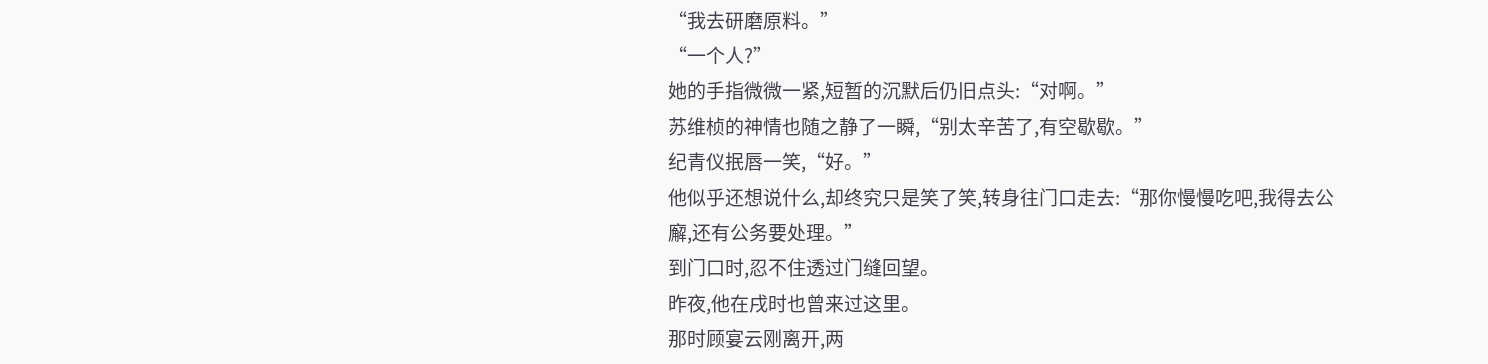“我去研磨原料。”
“一个人?”
她的手指微微一紧,短暂的沉默后仍旧点头:“对啊。”
苏维桢的神情也随之静了一瞬,“别太辛苦了,有空歇歇。”
纪青仪抿唇一笑,“好。”
他似乎还想说什么,却终究只是笑了笑,转身往门口走去:“那你慢慢吃吧,我得去公廨,还有公务要处理。”
到门口时,忍不住透过门缝回望。
昨夜,他在戌时也曾来过这里。
那时顾宴云刚离开,两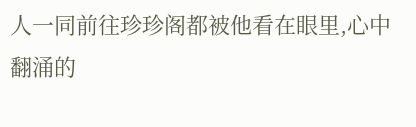人一同前往珍珍阁都被他看在眼里,心中翻涌的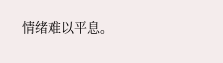情绪难以平息。